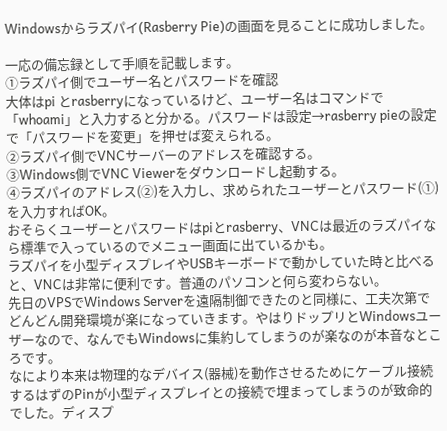Windowsからラズパイ(Rasberry Pie)の画面を見ることに成功しました。

一応の備忘録として手順を記載します。
①ラズパイ側でユーザー名とパスワードを確認
大体はpi とrasberryになっているけど、ユーザー名はコマンドで「whoami」と入力すると分かる。パスワードは設定→rasberry pieの設定で「パスワードを変更」を押せば変えられる。
②ラズパイ側でVNCサーバーのアドレスを確認する。
③Windows側でVNC Viewerをダウンロードし起動する。
④ラズパイのアドレス(②)を入力し、求められたユーザーとパスワード(①)を入力すればOK。
おそらくユーザーとパスワードはpiとrasberry、VNCは最近のラズパイなら標準で入っているのでメニュー画面に出ているかも。
ラズパイを小型ディスプレイやUSBキーボードで動かしていた時と比べると、VNCは非常に便利です。普通のパソコンと何ら変わらない。
先日のVPSでWindows Serverを遠隔制御できたのと同様に、工夫次第でどんどん開発環境が楽になっていきます。やはりドップリとWindowsユーザーなので、なんでもWindowsに集約してしまうのが楽なのが本音なところです。
なにより本来は物理的なデバイス(器械)を動作させるためにケーブル接続するはずのPinが小型ディスプレイとの接続で埋まってしまうのが致命的でした。ディスプ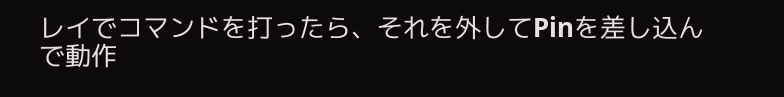レイでコマンドを打ったら、それを外してPinを差し込んで動作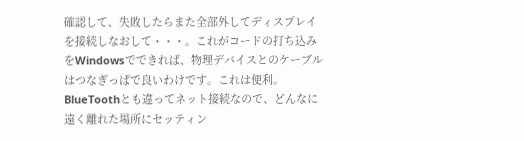確認して、失敗したらまた全部外してディスプレイを接続しなおして・・・。これがコードの打ち込みをWindowsでできれば、物理デバイスとのケーブルはつなぎっぱで良いわけです。これは便利。
BlueToothとも違ってネット接続なので、どんなに遠く離れた場所にセッティン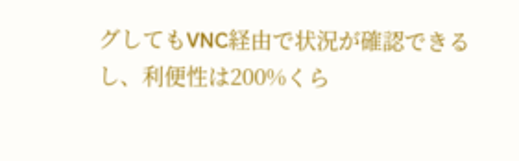グしてもVNC経由で状況が確認できるし、利便性は200%くら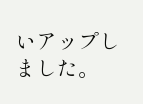いアップしました。